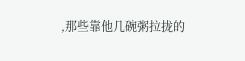,那些靠他几碗粥拉拢的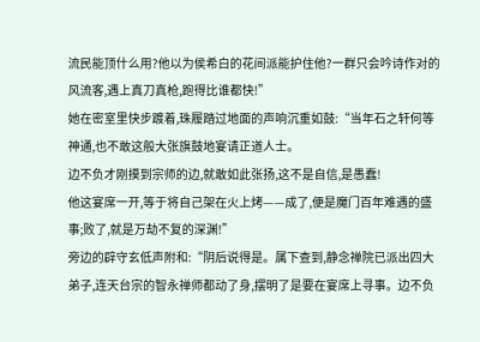流民能顶什么用?他以为侯希白的花间派能护住他?一群只会吟诗作对的风流客,遇上真刀真枪,跑得比谁都快!”
她在密室里快步踱着,珠履踏过地面的声响沉重如鼓:“当年石之轩何等神通,也不敢这般大张旗鼓地宴请正道人士。
边不负才刚摸到宗师的边,就敢如此张扬,这不是自信,是愚蠢!
他这宴席一开,等于将自己架在火上烤——成了,便是魔门百年难遇的盛事;败了,就是万劫不复的深渊!”
旁边的辟守玄低声附和:“阴后说得是。属下查到,静念禅院已派出四大弟子,连天台宗的智永禅师都动了身,摆明了是要在宴席上寻事。边不负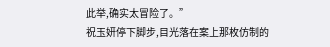此举,确实太冒险了。”
祝玉妍停下脚步,目光落在案上那枚仿制的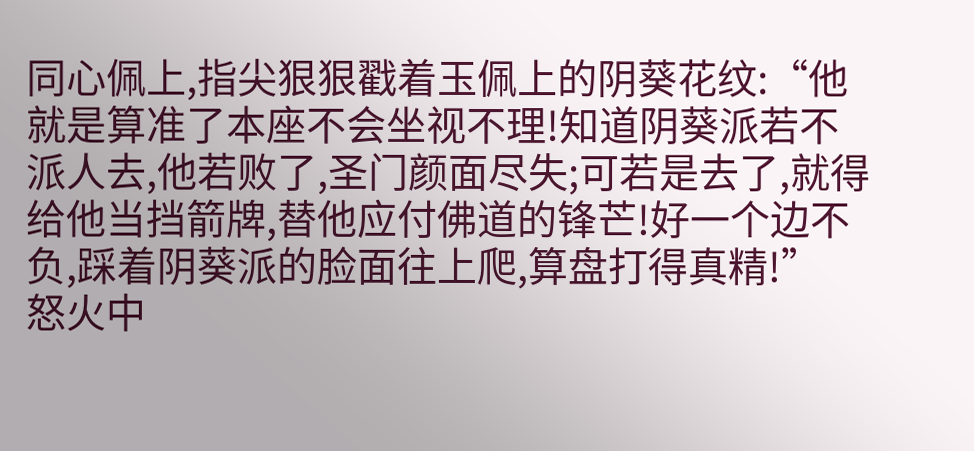同心佩上,指尖狠狠戳着玉佩上的阴葵花纹:“他就是算准了本座不会坐视不理!知道阴葵派若不派人去,他若败了,圣门颜面尽失;可若是去了,就得给他当挡箭牌,替他应付佛道的锋芒!好一个边不负,踩着阴葵派的脸面往上爬,算盘打得真精!”
怒火中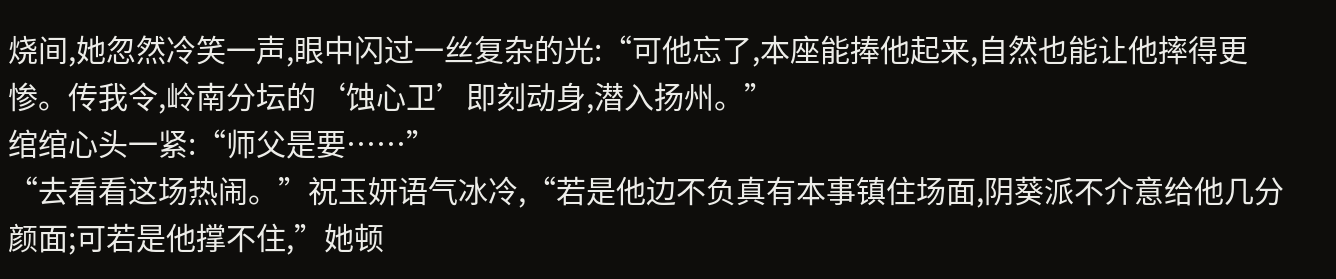烧间,她忽然冷笑一声,眼中闪过一丝复杂的光:“可他忘了,本座能捧他起来,自然也能让他摔得更惨。传我令,岭南分坛的‘蚀心卫’即刻动身,潜入扬州。”
绾绾心头一紧:“师父是要……”
“去看看这场热闹。”祝玉妍语气冰冷,“若是他边不负真有本事镇住场面,阴葵派不介意给他几分颜面;可若是他撑不住,”她顿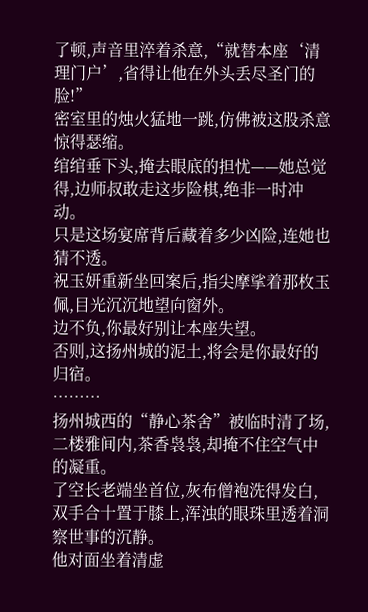了顿,声音里淬着杀意,“就替本座‘清理门户’,省得让他在外头丢尽圣门的脸!”
密室里的烛火猛地一跳,仿佛被这股杀意惊得瑟缩。
绾绾垂下头,掩去眼底的担忧——她总觉得,边师叔敢走这步险棋,绝非一时冲动。
只是这场宴席背后藏着多少凶险,连她也猜不透。
祝玉妍重新坐回案后,指尖摩挲着那枚玉佩,目光沉沉地望向窗外。
边不负,你最好别让本座失望。
否则,这扬州城的泥土,将会是你最好的归宿。
………
扬州城西的“静心茶舍”被临时清了场,二楼雅间内,茶香袅袅,却掩不住空气中的凝重。
了空长老端坐首位,灰布僧袍洗得发白,双手合十置于膝上,浑浊的眼珠里透着洞察世事的沉静。
他对面坐着清虚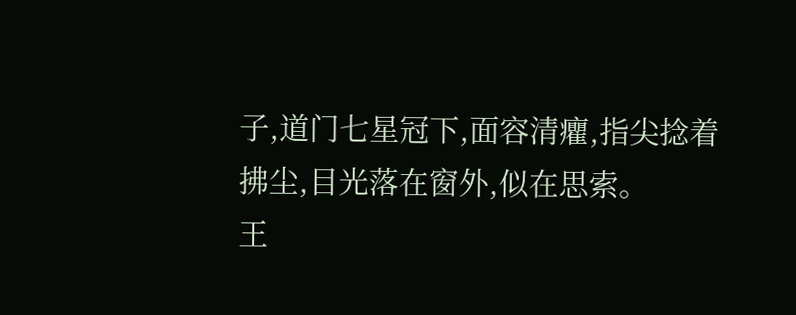子,道门七星冠下,面容清癯,指尖捻着拂尘,目光落在窗外,似在思索。
王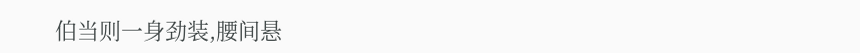伯当则一身劲装,腰间悬